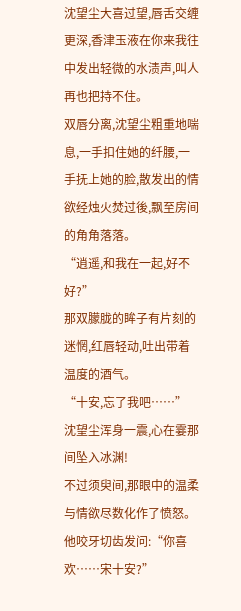沈望尘大喜过望,唇舌交缠更深,香津玉液在你来我往中发出轻微的水渍声,叫人再也把持不住。
双唇分离,沈望尘粗重地喘息,一手扣住她的纤腰,一手抚上她的脸,散发出的情欲经烛火焚过後,飘至房间的角角落落。
“逍遥,和我在一起,好不好?”
那双朦胧的眸子有片刻的迷惘,红唇轻动,吐出带着温度的酒气。
“十安,忘了我吧……”
沈望尘浑身一震,心在霎那间坠入冰渊!
不过须臾间,那眼中的温柔与情欲尽数化作了愤怒。他咬牙切齿发问:“你喜欢……宋十安?”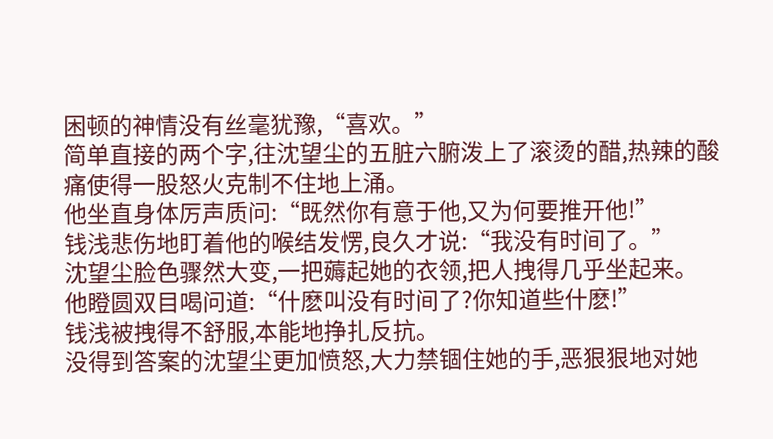困顿的神情没有丝毫犹豫,“喜欢。”
简单直接的两个字,往沈望尘的五脏六腑泼上了滚烫的醋,热辣的酸痛使得一股怒火克制不住地上涌。
他坐直身体厉声质问:“既然你有意于他,又为何要推开他!”
钱浅悲伤地盯着他的喉结发愣,良久才说:“我没有时间了。”
沈望尘脸色骤然大变,一把薅起她的衣领,把人拽得几乎坐起来。
他瞪圆双目喝问道:“什麽叫没有时间了?你知道些什麽!”
钱浅被拽得不舒服,本能地挣扎反抗。
没得到答案的沈望尘更加愤怒,大力禁锢住她的手,恶狠狠地对她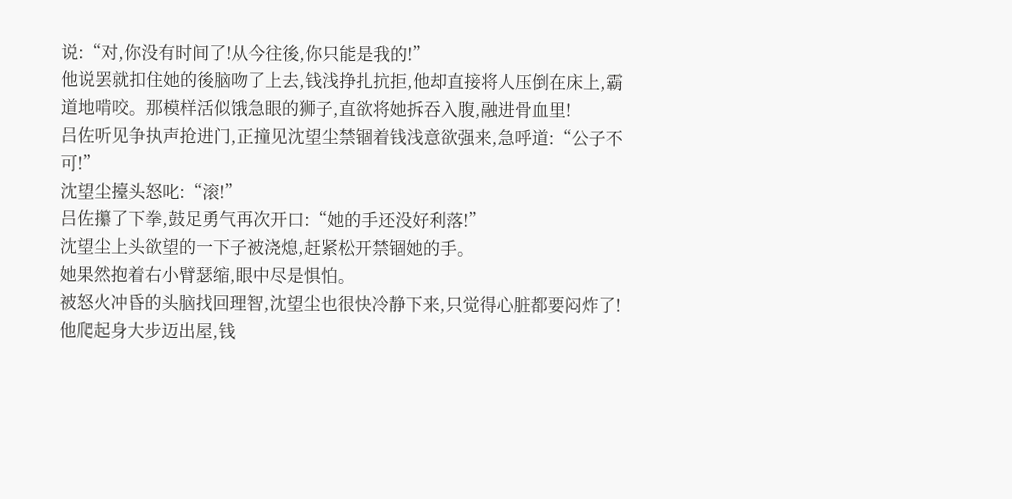说:“对,你没有时间了!从今往後,你只能是我的!”
他说罢就扣住她的後脑吻了上去,钱浅挣扎抗拒,他却直接将人压倒在床上,霸道地啃咬。那模样活似饿急眼的狮子,直欲将她拆吞入腹,融进骨血里!
吕佐听见争执声抢进门,正撞见沈望尘禁锢着钱浅意欲强来,急呼道:“公子不可!”
沈望尘擡头怒叱:“滚!”
吕佐攥了下拳,鼓足勇气再次开口:“她的手还没好利落!”
沈望尘上头欲望的一下子被浇熄,赶紧松开禁锢她的手。
她果然抱着右小臂瑟缩,眼中尽是惧怕。
被怒火冲昏的头脑找回理智,沈望尘也很快冷静下来,只觉得心脏都要闷炸了!
他爬起身大步迈出屋,钱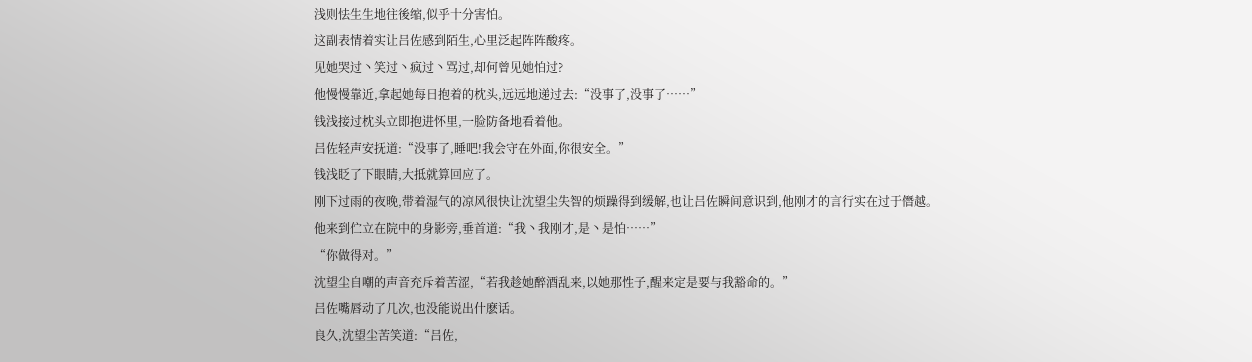浅则怯生生地往後缩,似乎十分害怕。
这副表情着实让吕佐感到陌生,心里泛起阵阵酸疼。
见她哭过丶笑过丶疯过丶骂过,却何曾见她怕过?
他慢慢靠近,拿起她每日抱着的枕头,远远地递过去:“没事了,没事了……”
钱浅接过枕头立即抱进怀里,一脸防备地看着他。
吕佐轻声安抚道:“没事了,睡吧!我会守在外面,你很安全。”
钱浅眨了下眼睛,大抵就算回应了。
刚下过雨的夜晚,带着湿气的凉风很快让沈望尘失智的烦躁得到缓解,也让吕佐瞬间意识到,他刚才的言行实在过于僭越。
他来到伫立在院中的身影旁,垂首道:“我丶我刚才,是丶是怕……”
“你做得对。”
沈望尘自嘲的声音充斥着苦涩,“若我趁她醉酒乱来,以她那性子,醒来定是要与我豁命的。”
吕佐嘴唇动了几次,也没能说出什麽话。
良久,沈望尘苦笑道:“吕佐,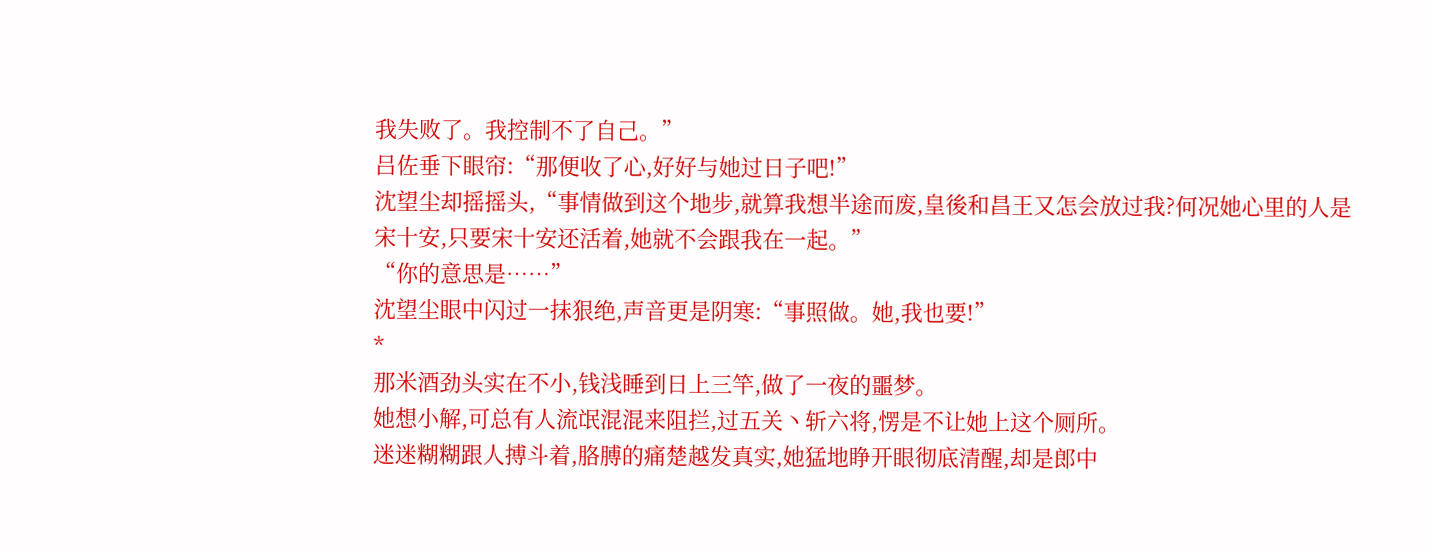我失败了。我控制不了自己。”
吕佐垂下眼帘:“那便收了心,好好与她过日子吧!”
沈望尘却摇摇头,“事情做到这个地步,就算我想半途而废,皇後和昌王又怎会放过我?何况她心里的人是宋十安,只要宋十安还活着,她就不会跟我在一起。”
“你的意思是……”
沈望尘眼中闪过一抹狠绝,声音更是阴寒:“事照做。她,我也要!”
*
那米酒劲头实在不小,钱浅睡到日上三竿,做了一夜的噩梦。
她想小解,可总有人流氓混混来阻拦,过五关丶斩六将,愣是不让她上这个厕所。
迷迷糊糊跟人搏斗着,胳膊的痛楚越发真实,她猛地睁开眼彻底清醒,却是郎中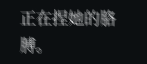正在捏她的胳膊。